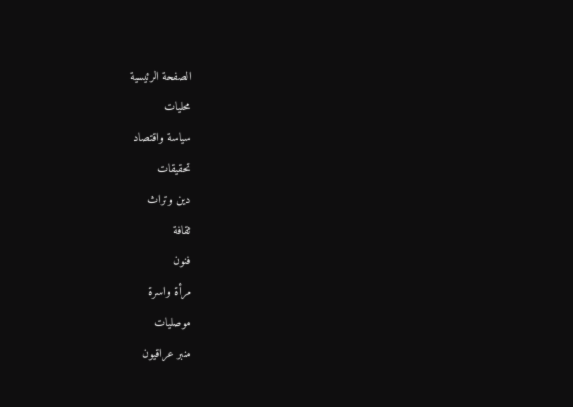الصفحة الرئيسية
محليات
سياسة واقتصاد
تحقيقات
دين وتراث
ثقافة
فنون
مرأة واسرة
موصليات
منبر عراقيون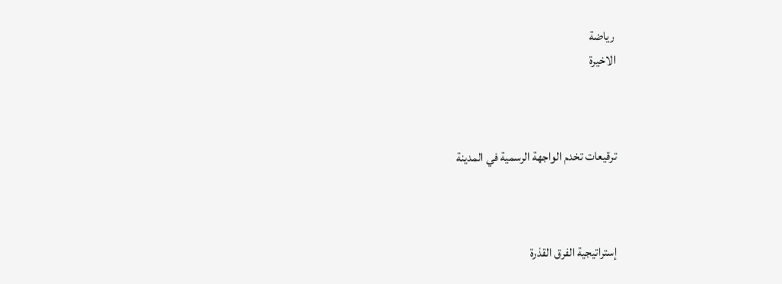رياضة
الاخيرة



ترقيعات تخدم الواجهة الرسمية في المدينة



إستراتيجية الفرق القذرة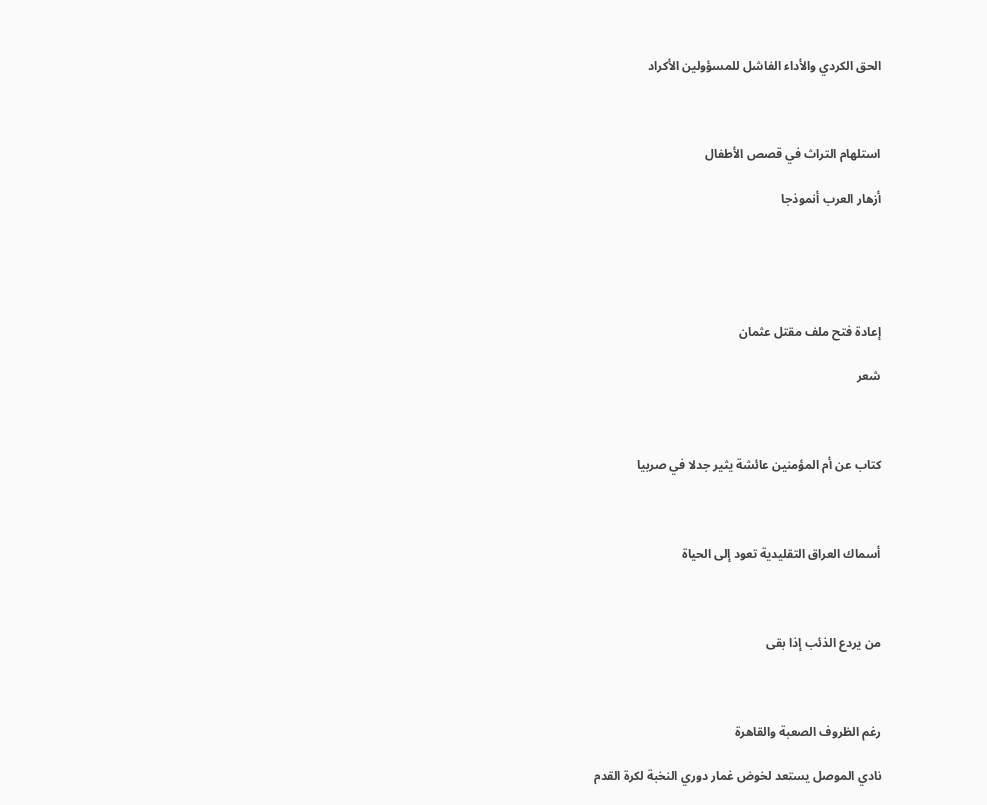الحق الكردي والأداء الفاشل للمسؤولين الأكراد



استلهام التراث في قصص الأطفال

أزهار العرب أنموذجا





إعادة فتح ملف مقتل عثمان

شعر



كتاب عن أم المؤمنين عائشة يثير جدلا في صربيا



أسماك العراق التقليدية تعود إلى الحياة



من يردع الذئب إذا بقى



رغم الظروف الصعبة والقاهرة

نادي الموصل يستعد لخوض غمار دوري النخبة لكرة القدم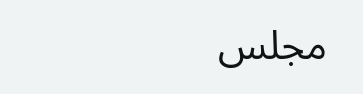مجلس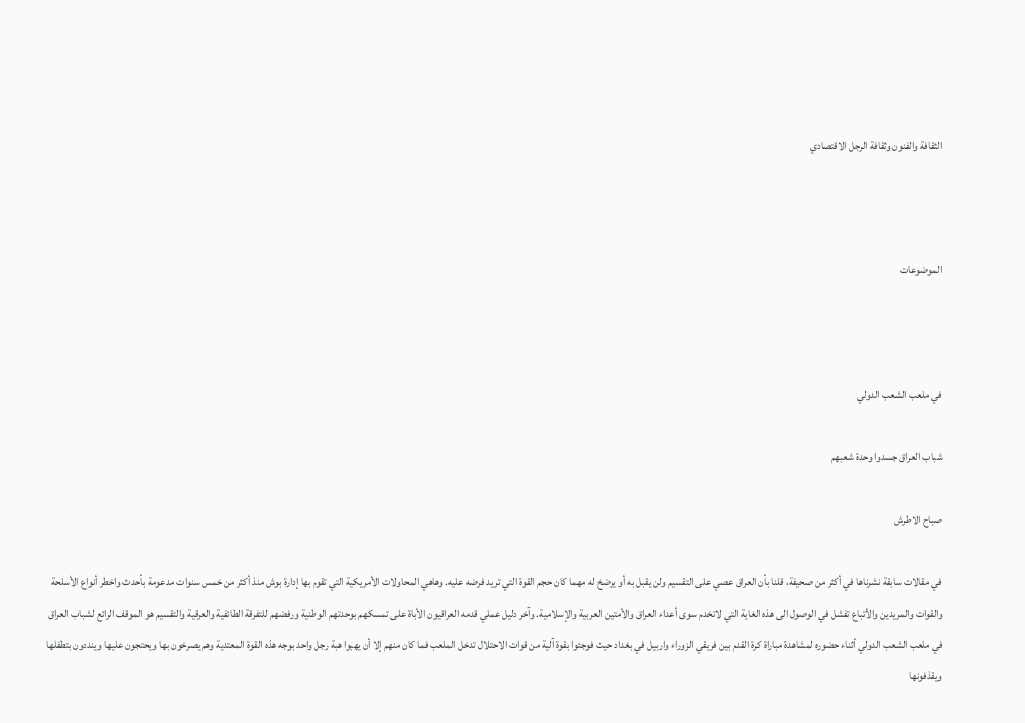الثقافة والفنون وثقافة الرجل الاقتصادي



الموضوعات



في ملعب الشعب الدولي

شباب العراق جسدوا وحدة شعبهم

صباح الاطرش

في مقالات سابقة نشرناها في أكثر من صحيفة، قلنا بأن العراق عصي على التقسيم ولن يقبل به أو يرضخ له مهما كان حجم القوة التي تريد فرضه عليه. وهاهي المحاولات الأمريكية التي تقوم بها إدارة بوش منذ أكثر من خمس سنوات مدعومة بأحدث واخطر أنواع الأسلحة والقوات والمريدين والأتباع تفشل في الوصول الى هذه الغاية التي لاتخدم سوى أعداء العراق والأمتين العربية والإسلامية. وآخر دليل عملي قدمه العراقيون الأباة على تمسكهم بوحدتهم الوطنية ورفضهم للتفرقة الطائفية والعرقية والتقسيم هو الموقف الرائع لشباب العراق في ملعب الشعب الدولي أثناء حضوره لمشاهدة مباراة كرة القدم بين فريقي الزوراء واربيل في بغداد حيث فوجئوا بقوة آلية من قوات الاحتلال تدخل الملعب فما كان منهم إلا أن يهبوا هبة رجل واحد بوجه هذه القوة المعتدية وهم يصرخون بها ويحتجون عليها وينددون بتطفلها ويقذفونها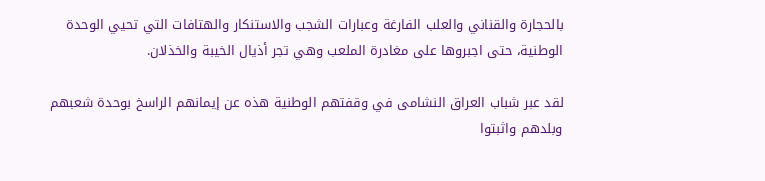بالحجارة والقناني والعلب الفارغة وعبارات الشجب والاستنكار والهتافات التي تحيي الوحدة الوطنية، حتى اجبروها على مغادرة الملعب وهي تجر أذيال الخيبة والخذلان.

لقد عبر شباب العراق النشامى في وقفتهم الوطنية هذه عن إيمانهم الراسخ بوحدة شعبهم وبلدهم واثبتوا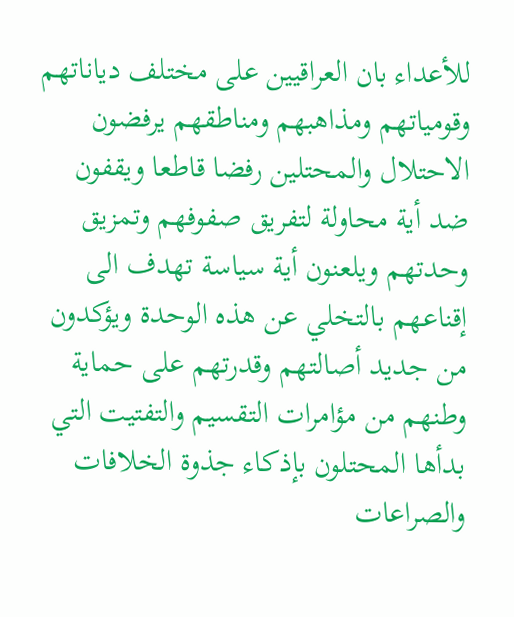للأعداء بان العراقيين على مختلف دياناتهم وقومياتهم ومذاهبهم ومناطقهم يرفضون الاحتلال والمحتلين رفضا قاطعا ويقفون ضد أية محاولة لتفريق صفوفهم وتمزيق وحدتهم ويلعنون أية سياسة تهدف الى إقناعهم بالتخلي عن هذه الوحدة ويؤكدون من جديد أصالتهم وقدرتهم على حماية وطنهم من مؤامرات التقسيم والتفتيت التي بدأها المحتلون بإذكاء جذوة الخلافات والصراعات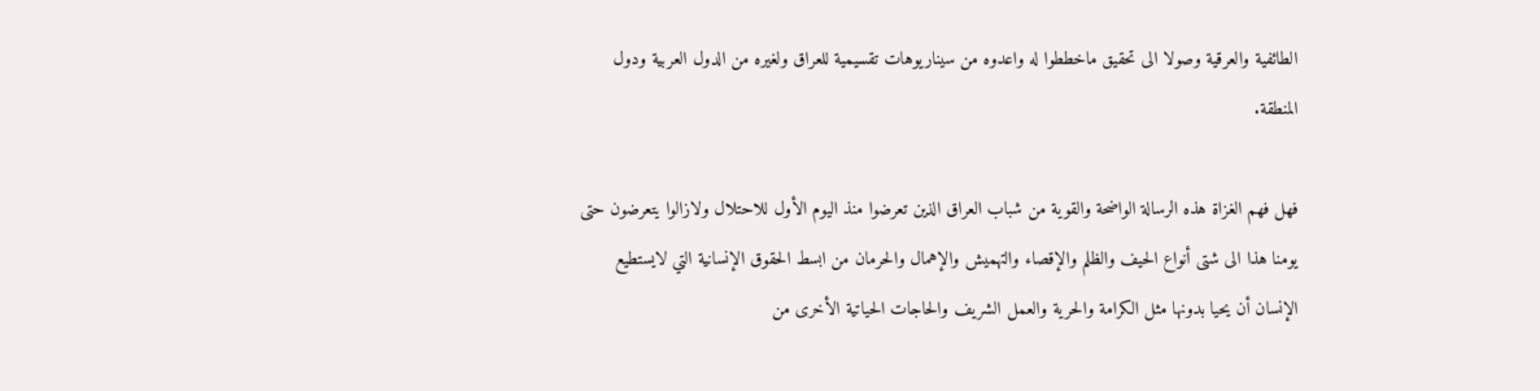الطائفية والعرقية وصولا الى تحقيق ماخططوا له واعدوه من سيناريوهات تقسيمية للعراق ولغيره من الدول العربية ودول المنطقة.

فهل فهم الغزاة هذه الرسالة الواضحة والقوية من شباب العراق الذين تعرضوا منذ اليوم الأول للاحتلال ولازالوا يتعرضون حتى يومنا هذا الى شتى أنواع الحيف والظلم والإقصاء والتهميش والإهمال والحرمان من ابسط الحقوق الإنسانية التي لايستطيع الإنسان أن يحيا بدونها مثل الكرامة والحرية والعمل الشريف والحاجات الحياتية الأخرى من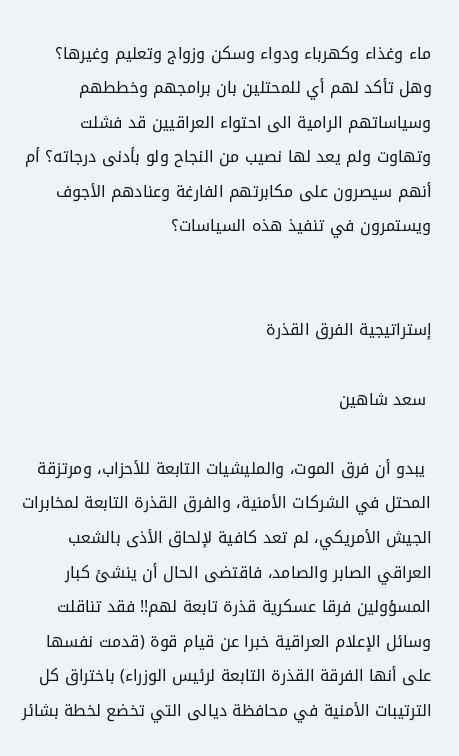ماء وغذاء وكهرباء ودواء وسكن وزواج وتعليم وغيرها؟ وهل تأكد لهم أي للمحتلين بان برامجهم وخططهم وسياساتهم الرامية الى احتواء العراقيين قد فشلت وتهاوت ولم يعد لها نصيب من النجاح ولو بأدنى درجاته؟ أم أنهم سيصرون على مكابرتهم الفارغة وعنادهم الأجوف ويستمرون في تنفيذ هذه السياسات؟


إستراتيجية الفرق القذرة

 سعد شاهين

 يبدو أن فرق الموت، والمليشيات التابعة للأحزاب، ومرتزقة المحتل في الشركات الأمنية، والفرق القذرة التابعة لمخابرات الجيش الأمريكي، لم تعد كافية لإلحاق الأذى بالشعب العراقي الصابر والصامد، فاقتضى الحال أن ينشئ كبار المسؤولين فرقا عسكرية قذرة تابعة لهم!! فقد تناقلت وسائل الإعلام العراقية خبرا عن قيام قوة (قدمت نفسها على أنها الفرقة القذرة التابعة لرئيس الوزراء) باختراق كل الترتيبات الأمنية في محافظة ديالى التي تخضع لخطة بشائر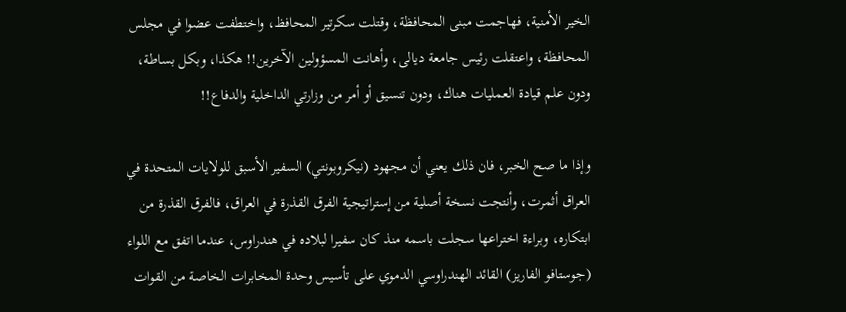الخير الأمنية، فهاجمت مبنى المحافظة، وقتلت سكرتير المحافظ، واختطفت عضوا في مجلس المحافظة، واعتقلت رئيس جامعة ديالى، وأهانت المسؤولين الآخرين!! هكذا، وبكل بساطة، ودون علم قيادة العمليات هناك، ودون تنسيق أو أمر من وزارتي الداخلية والدفاع!!

وإذا ما صح الخبر، فان ذلك يعني أن مجهود (نيكروبونتي) السفير الأسبق للولايات المتحدة في العراق أثمرت، وأنتجت نسخة أصلية من إستراتيجية الفرق القذرة في العراق، فالفرق القذرة من ابتكاره، وبراءة اختراعها سجلت باسمه منذ كان سفيرا لبلاده في هندراوس، عندما اتفق مع اللواء (جوستافو الفاريز) القائد الهندراوسي الدموي على تأسيس وحدة المخابرات الخاصة من القوات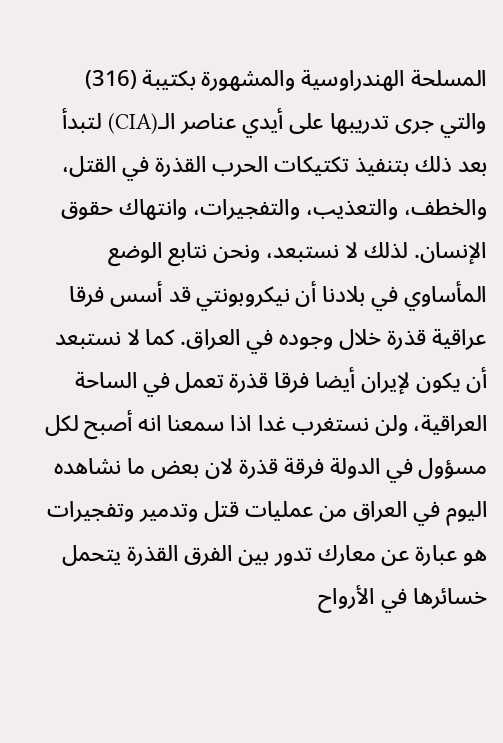المسلحة الهندراوسية والمشهورة بكتيبة (316) والتي جرى تدريبها على أيدي عناصر الـ(CIA) لتبدأ بعد ذلك بتنفيذ تكتيكات الحرب القذرة في القتل، والخطف، والتعذيب، والتفجيرات، وانتهاك حقوق الإنسان. لذلك لا نستبعد، ونحن نتابع الوضع المأساوي في بلادنا أن نيكروبونتي قد أسس فرقا عراقية قذرة خلال وجوده في العراق. كما لا نستبعد أن يكون لإيران أيضا فرقا قذرة تعمل في الساحة العراقية، ولن نستغرب غدا اذا سمعنا انه أصبح لكل مسؤول في الدولة فرقة قذرة لان بعض ما نشاهده اليوم في العراق من عمليات قتل وتدمير وتفجيرات هو عبارة عن معارك تدور بين الفرق القذرة يتحمل خسائرها في الأرواح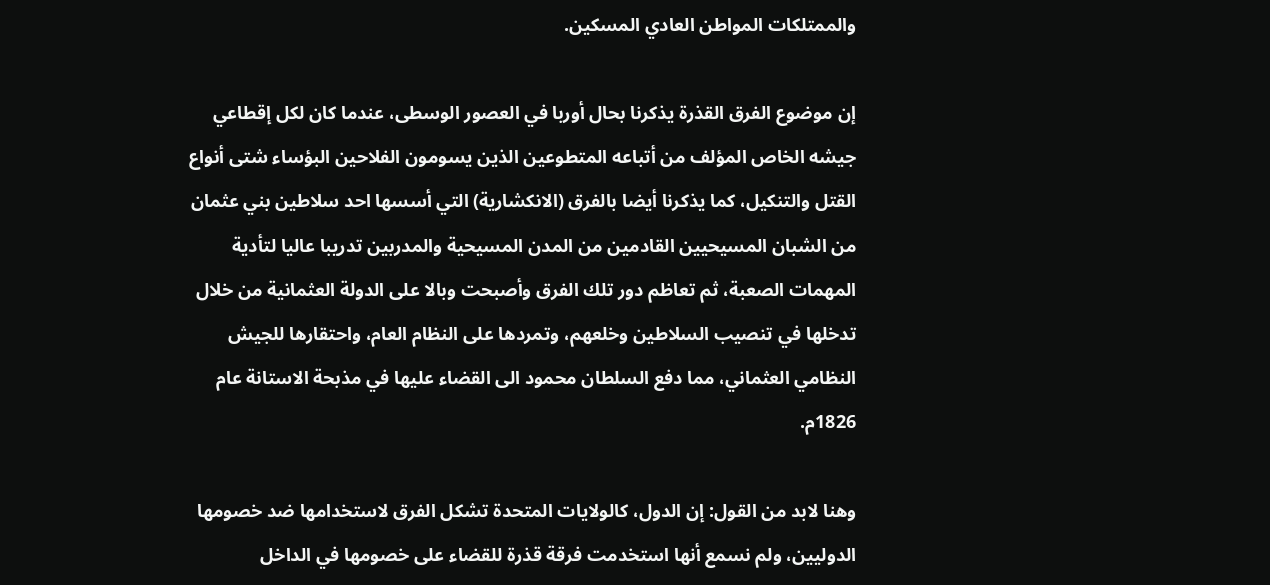والممتلكات المواطن العادي المسكين.

إن موضوع الفرق القذرة يذكرنا بحال أوربا في العصور الوسطى، عندما كان لكل إقطاعي جيشه الخاص المؤلف من أتباعه المتطوعين الذين يسومون الفلاحين البؤساء شتى أنواع القتل والتنكيل، كما يذكرنا أيضا بالفرق (الانكشارية) التي أسسها احد سلاطين بني عثمان من الشبان المسيحيين القادمين من المدن المسيحية والمدربين تدريبا عاليا لتأدية المهمات الصعبة، ثم تعاظم دور تلك الفرق وأصبحت وبالا على الدولة العثمانية من خلال تدخلها في تنصيب السلاطين وخلعهم، وتمردها على النظام العام، واحتقارها للجيش النظامي العثماني، مما دفع السلطان محمود الى القضاء عليها في مذبحة الاستانة عام 1826م.

وهنا لابد من القول: إن الدول، كالولايات المتحدة تشكل الفرق لاستخدامها ضد خصومها الدوليين، ولم نسمع أنها استخدمت فرقة قذرة للقضاء على خصومها في الداخل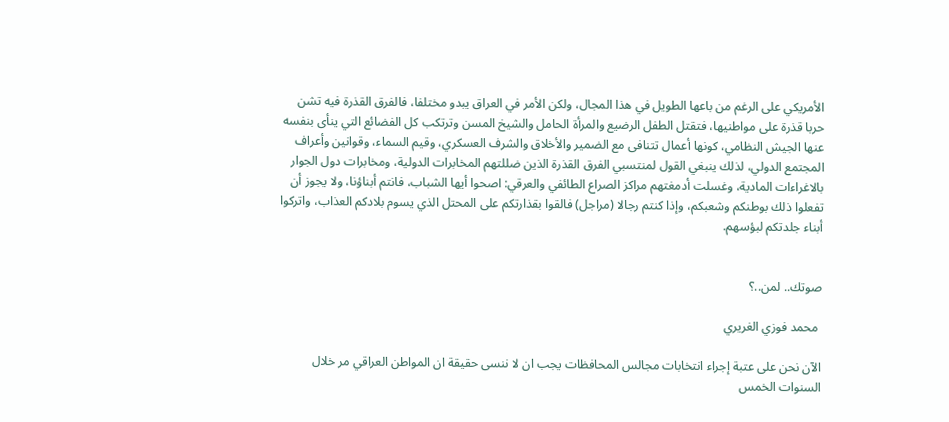الأمريكي على الرغم من باعها الطويل في هذا المجال، ولكن الأمر في العراق يبدو مختلفا، فالفرق القذرة فيه تشن حربا قذرة على مواطنيها، فتقتل الطفل الرضيع والمرأة الحامل والشيخ المسن وترتكب كل الفضائع التي ينأى بنفسه عنها الجيش النظامي، كونها أعمال تتنافى مع الضمير والأخلاق والشرف العسكري، وقيم السماء، وقوانين وأعراف المجتمع الدولي، لذلك ينبغي القول لمنتسبي الفرق القذرة الذين ضللتهم المخابرات الدولية، ومخابرات دول الجوار بالاغراءات المادية، وغسلت أدمغتهم مراكز الصراع الطائفي والعرقي: اصحوا أيها الشباب، فانتم أبناؤنا، ولا يجوز أن تفعلوا ذلك بوطنكم وشعبكم، وإذا كنتم رجالا (مراجل) فالقوا بقذارتكم على المحتل الذي يسوم بلادكم العذاب، واتركوا أبناء جلدتكم لبؤسهم.


صوتك.. لمن..؟

 محمد فوزي الغريري

الآن نحن على عتبة إجراء انتخابات مجالس المحافظات يجب ان لا ننسى حقيقة ان المواطن العراقي مر خلال السنوات الخمس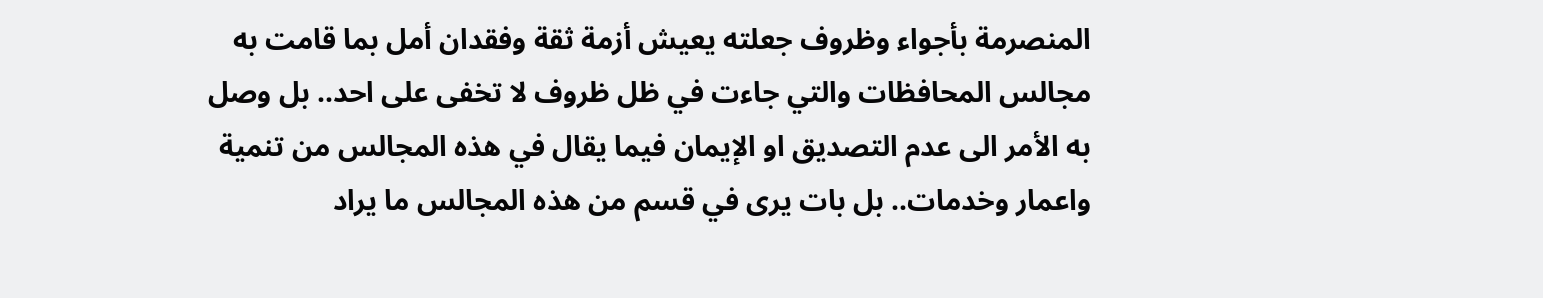المنصرمة بأجواء وظروف جعلته يعيش أزمة ثقة وفقدان أمل بما قامت به مجالس المحافظات والتي جاءت في ظل ظروف لا تخفى على احد.. بل وصل به الأمر الى عدم التصديق او الإيمان فيما يقال في هذه المجالس من تنمية واعمار وخدمات.. بل بات يرى في قسم من هذه المجالس ما يراد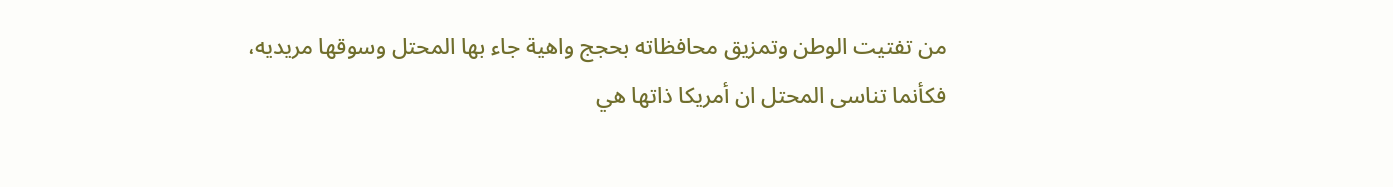من تفتيت الوطن وتمزيق محافظاته بحجج واهية جاء بها المحتل وسوقها مريديه، فكأنما تناسى المحتل ان أمريكا ذاتها هي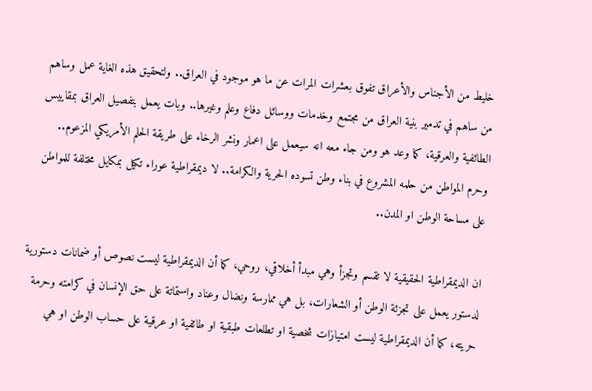خليط من الأجناس والأعراق تفوق بعشرات المرات عن ما هو موجود في العراق.. ولتحقيق هذه الغاية عمل وساهم من ساهم في تدمير بنية العراق من مجتمع وخدمات ووسائل دفاع وعلم وغيرها.. وبات يعمل بتفصيل العراق بمقاييس الطائفية والعرقية، كما وعد هو ومن جاء معه انه سيعمل على اعمار ونشر الرخاء على طريقة الحلم الأمريكي المزعوم.. وحرم المواطن من حلمه المشروع في بناء وطن تسوده الحرية والكرامة.. لا ديمقراطية عوراء تكيل بمكايل مختلفة للمواطن على مساحة الوطن او المدن..

ان الديمقراطية الحقيقية لا تقسم وتجزأ وهي مبدأ أخلاقي، روحي، كما أن الديمقراطية ليست نصوص أو ضمانات دستورية لدستور يعمل على تجزئة الوطن أو الشعارات، بل هي ممارسة ونضال وعناد واستماتة على حق الإنسان في كرامته وحرمة حريته، كما أن الديمقراطية ليست امتيازات شخصية او تطلعات طبقية او طائفية او عرقية على حساب الوطن او هي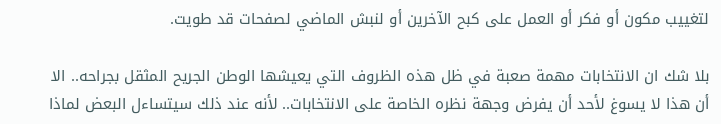لتغييب مكون أو فكر أو العمل على كبح الآخرين أو لنبش الماضي لصفحات قد طويت.

بلا شك ان الانتخابات مهمة صعبة في ظل هذه الظروف التي يعيشها الوطن الجريح المثقل بجراحه.. الا أن هذا لا يسوغ لأحد أن يفرض وجهة نظره الخاصة على الانتخابات.. لأنه عند ذلك سيتساءل البعض لماذا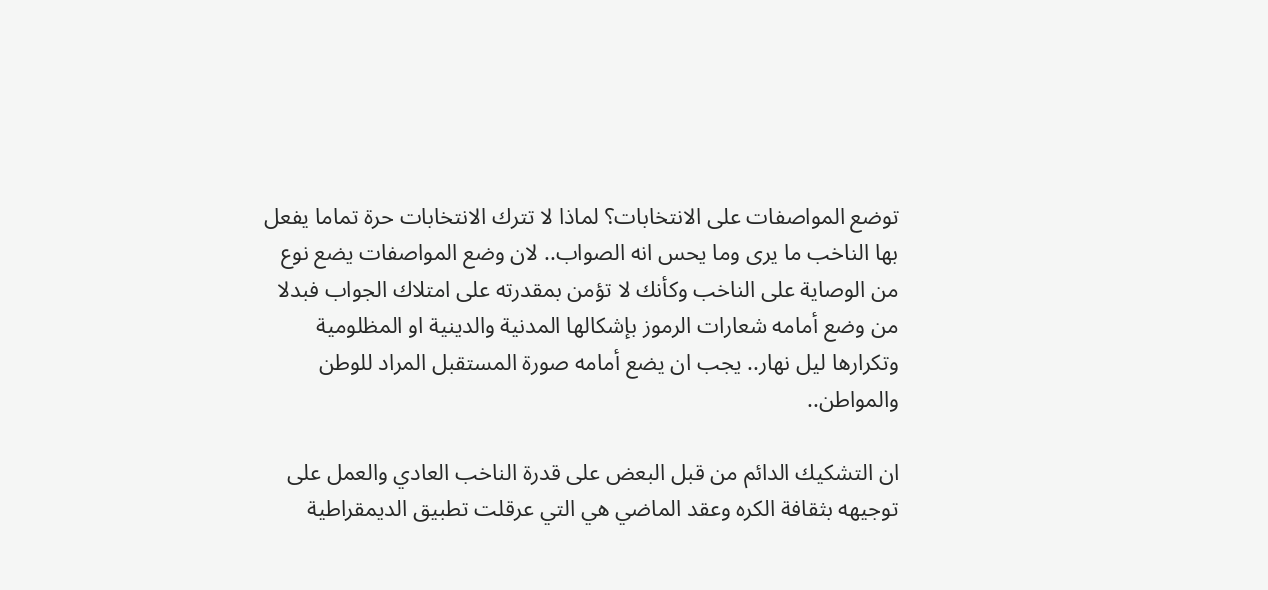توضع المواصفات على الانتخابات؟ لماذا لا تترك الانتخابات حرة تماما يفعل بها الناخب ما يرى وما يحس انه الصواب.. لان وضع المواصفات يضع نوع من الوصاية على الناخب وكأنك لا تؤمن بمقدرته على امتلاك الجواب فبدلا من وضع أمامه شعارات الرموز بإشكالها المدنية والدينية او المظلومية وتكرارها ليل نهار.. يجب ان يضع أمامه صورة المستقبل المراد للوطن والمواطن..

ان التشكيك الدائم من قبل البعض على قدرة الناخب العادي والعمل على توجيهه بثقافة الكره وعقد الماضي هي التي عرقلت تطبيق الديمقراطية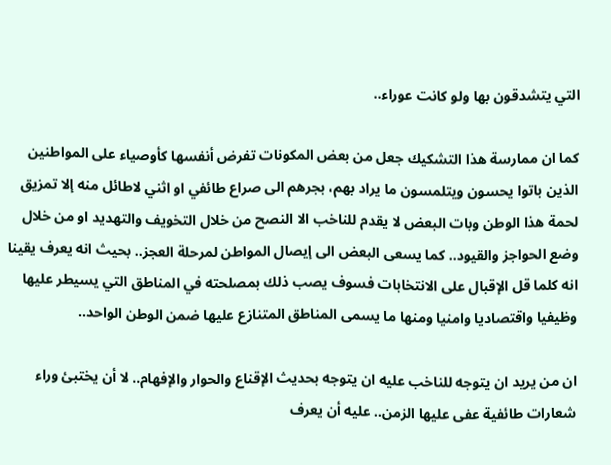التي يتشدقون بها ولو كانت عوراء..

كما ان ممارسة هذا التشكيك جعل من بعض المكونات تفرض أنفسها كأوصياء على المواطنين الذين باتوا يحسون ويتلمسون ما يراد بهم، بجرهم الى صراع طائفي او اثني لاطائل منه إلا تمزيق لحمة هذا الوطن وبات البعض لا يقدم للناخب الا النصح من خلال التخويف والتهديد او من خلال وضع الحواجز والقيود.. كما يسعى البعض الى إيصال المواطن لمرحلة العجز.. بحيث انه يعرف يقينا انه كلما قل الإقبال على الانتخابات فسوف يصب ذلك بمصلحته في المناطق التي يسيطر عليها وظيفيا واقتصاديا وامنيا ومنها ما يسمى المناطق المتنازع عليها ضمن الوطن الواحد..

ان من يريد ان يتوجه للناخب عليه ان يتوجه بحديث الإقناع والحوار والإفهام.. لا أن يختبئ وراء شعارات طائفية عفى عليها الزمن.. عليه أن يعرف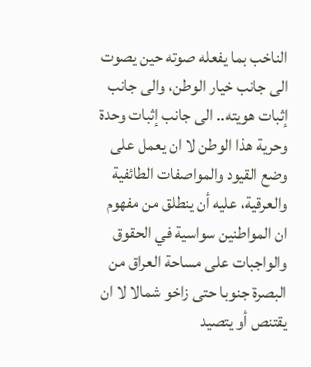الناخب بما يفعله صوته حين يصوت الى جانب خيار الوطن، والى جانب إثبات هويته.. الى جانب إثبات وحدة وحرية هذا الوطن لا ان يعمل على وضع القيود والمواصفات الطائفية والعرقية، عليه أن ينطلق من مفهوم ان المواطنين سواسية في الحقوق والواجبات على مساحة العراق من البصرة جنوبا حتى زاخو شمالا لا ان يقتنص أو يتصيد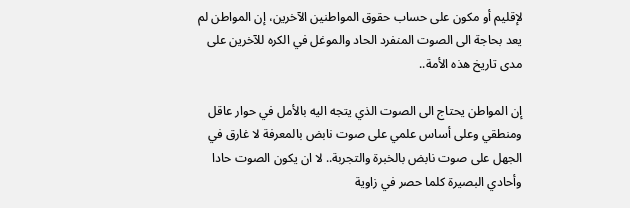لإقليم أو مكون على حساب حقوق المواطنين الآخرين، إن المواطن لم يعد بحاجة الى الصوت المنفرد الحاد والموغل في الكره للآخرين على مدى تاريخ هذه الأمة..

إن المواطن يحتاج الى الصوت الذي يتجه اليه بالأمل في حوار عاقل ومنطقي وعلى أساس علمي على صوت نابض بالمعرفة لا غارق في الجهل على صوت نابض بالخبرة والتجربة.. لا ان يكون الصوت حادا وأحادي البصيرة كلما حصر في زاوية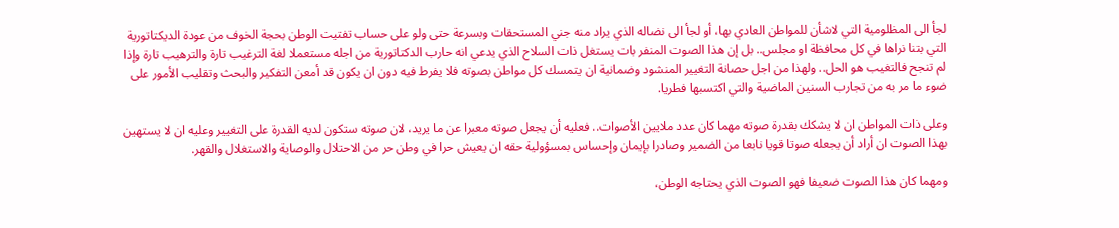لجأ الى المظلومية التي لاشأن للمواطن العادي بها، أو لجأ الى نضاله الذي يراد منه جني المستحقات وبسرعة حتى ولو على حساب تفتيت الوطن بحجة الخوف من عودة الديكتاتورية التي بتنا نراها في كل محافظة او مجلس.. بل إن هذا الصوت المنفر بات يستغل ذات السلاح الذي يدعي انه حارب الدكتاتورية من اجله مستعملا لغة الترغيب تارة والترهيب تارة وإذا لم تنجح فالتغيب هو الحل.. ولهذا من اجل حصانة التغيير المنشود وضمانية ان يتمسك كل مواطن بصوته فلا يفرط فيه دون ان يكون قد أمعن التفكير والبحث وتقليب الأمور على ضوء ما مر به من تجارب السنين الماضية والتي اكتسبها فطريا.

وعلى ذات المواطن ان لا يشكك بقدرة صوته مهما كان عدد ملايين الأصوات.. فعليه أن يجعل صوته معبرا عن ما يريد، لان صوته ستكون لديه القدرة على التغيير وعليه ان لا يستهين بهذا الصوت ان أراد أن يجعله صوتا قويا نابعا من الضمير وصادرا بإيمان وإحساس بمسؤولية حقه ان يعيش حرا في وطن حر من الاحتلال والوصاية والاستغلال والقهر.

ومهما كان هذا الصوت ضعيفا فهو الصوت الذي يحتاجه الوطن،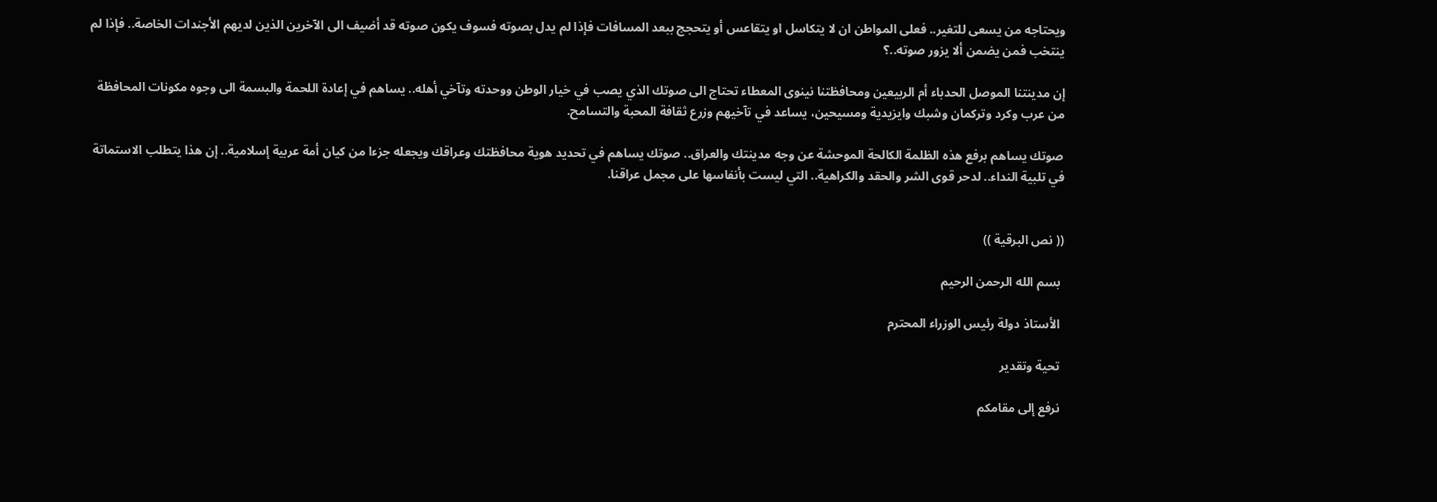ويحتاجه من يسعى للتغير.. فعلى المواطن ان لا يتكاسل او يتقاعس أو يتحجج ببعد المسافات فإذا لم يدل بصوته فسوف يكون صوته قد أضيف الى الآخرين الذين لديهم الأجندات الخاصة.. فإذا لم ينتخب فمن يضمن ألا يزور صوته..؟

إن مدينتنا الموصل الحدباء أم الربيعين ومحافظتنا نينوى المعطاء تحتاج الى صوتك الذي يصب في خيار الوطن ووحدته وتآخي أهله.. يساهم في إعادة اللحمة والبسمة الى وجوه مكونات المحافظة من عرب وكرد وتركمان وشبك وايزيدية ومسيحين، يساعد في تآخيهم وزرع ثقافة المحبة والتسامح.

صوتك يساهم برفع هذه الظلمة الكالحة الموحشة عن وجه مدينتك والعراق.. صوتك يساهم في تحديد هوية محافظتك وعراقك ويجعله جزءا من كيان أمة عربية إسلامية.. إن هذا يتطلب الاستماتة في تلبية النداء.. لدحر قوى الشر والحقد والكراهية.. التي ليست بأنفاسها على مجمل عراقنا.


(( نص البرقية ))

 بسم الله الرحمن الرحيم

 الأستاذ دولة رئيس الوزراء المحترم

 تحية وتقدير

 نرفع إلى مقامكم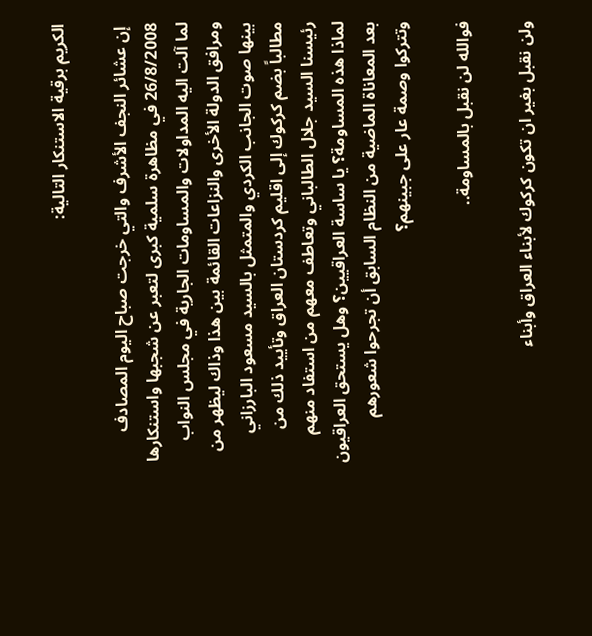الكريم برقية الاستنكار التالية:

 إن عشائر النجف الأشرف والتي خرجت صباح اليوم المصادف 26/8/2008 في مظاهرة سلمية كبرى لتعبر عن شجبها واستنكارها لما آلت اليه المداولات والمساومات الجارية في مجلس النواب ومرافق الدولة الأخرى والنزاعات القائمة بين هذا وذاك ليظهر من بينها صوت الجانب الكردي والمتمثل بالسيد مسعود البارزاني مطالباً بضم كركوك إلى اقليم كردستان العراق وتأييد ذلك من رئيسنا السيد جلال الطالباني وتعاطف معهم من استفاد منهم لماذا هذه المساومة؟ يا ساسة العراقيين؟ وهل يستحق العراقيون بعد المعاناة الماضية من النظام السابق أن تجرحوا شعورهم وتتركوا وصمة عار على جبينهم؟

فوالله لن نقبل بالمساومة..

ولن نقبل بغير ان تكون كركوك لأبناء العراق وأبناء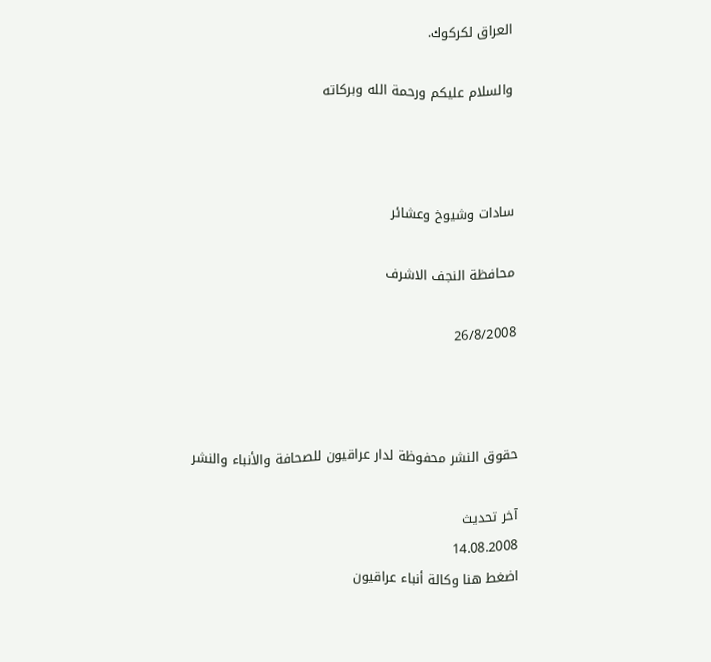العراق لكركوك.

والسلام عليكم ورحمة الله وبركاته



سادات وشيوخ وعشائر

محافظة النجف الاشرف

26/8/2008



حقوق النشر محفوظة لدار عراقيون للصحافة والأنباء والنشر

آخر تحديث
14.08.2008
اضغط هنا وكالة أنباء عراقيون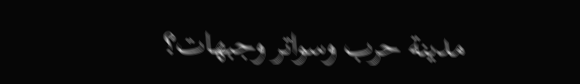مدينة حرب وسواتر وجبهات؟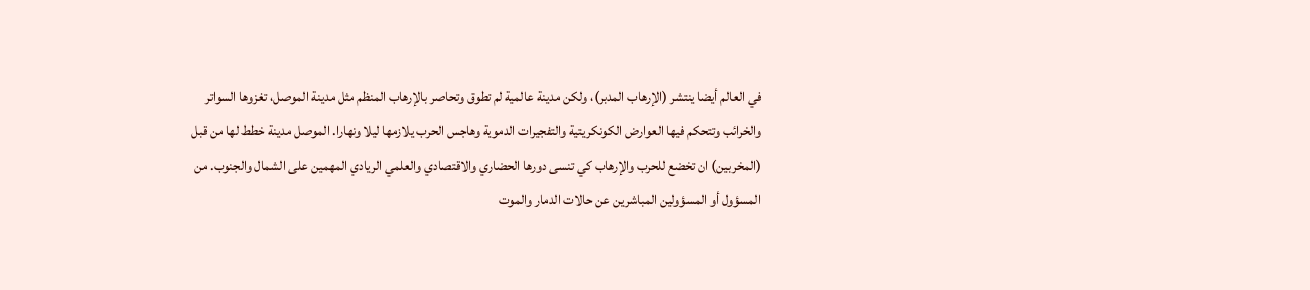في العالم أيضا ينتشر (الإرهاب المدبر)، ولكن مدينة عالمية لم تطوق وتحاصر بالإرهاب المنظم مثل مدينة الموصل، تغزوها السواتر والخرائب وتتحكم فيها العوارض الكونكريتية والتفجيرات الدموية وهاجس الحرب يلازمها ليلا ونهارا. الموصل مدينة خطط لها من قبل (المخربين) ان تخضع للحرب والإرهاب كي تنسى دورها الحضاري والاقتصادي والعلمي الريادي المهمين على الشمال والجنوب. من المسؤول أو المسؤولين المباشرين عن حالات الدمار والموت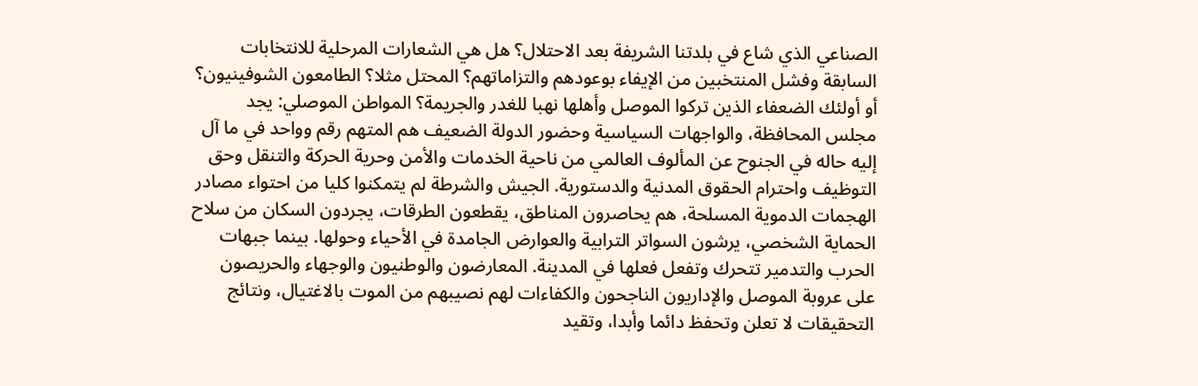الصناعي الذي شاع في بلدتنا الشريفة بعد الاحتلال؟ هل هي الشعارات المرحلية للانتخابات السابقة وفشل المنتخبين من الإيفاء بوعودهم والتزاماتهم؟ المحتل مثلا؟ الطامعون الشوفينيون؟ أو أولئك الضعفاء الذين تركوا الموصل وأهلها نهبا للغدر والجريمة؟ المواطن الموصلي: يجد مجلس المحافظة، والواجهات السياسية وحضور الدولة الضعيف هم المتهم رقم وواحد في ما آل إليه حاله في الجنوح عن المألوف العالمي من ناحية الخدمات والأمن وحرية الحركة والتنقل وحق التوظيف واحترام الحقوق المدنية والدستورية. الجيش والشرطة لم يتمكنوا كليا من احتواء مصادر الهجمات الدموية المسلحة، هم يحاصرون المناطق، يقطعون الطرقات، يجردون السكان من سلاح الحماية الشخصي، يرشون السواتر الترابية والعوارض الجامدة في الأحياء وحولها. بينما جبهات الحرب والتدمير تتحرك وتفعل فعلها في المدينة. المعارضون والوطنيون والوجهاء والحريصون على عروبة الموصل والإداريون الناجحون والكفاءات لهم نصيبهم من الموت بالاغتيال، ونتائج التحقيقات لا تعلن وتحفظ دائما وأبدا، وتقيد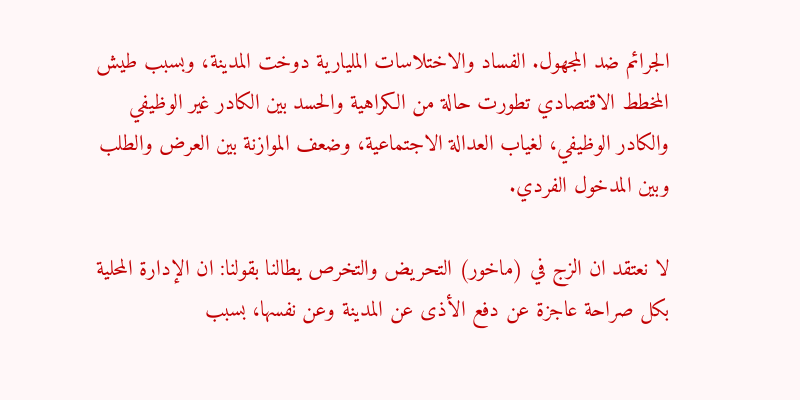الجرائم ضد المجهول. الفساد والاختلاسات المليارية دوخت المدينة، وبسبب طيش المخطط الاقتصادي تطورت حالة من الكراهية والحسد بين الكادر غير الوظيفي والكادر الوظيفي، لغياب العدالة الاجتماعية، وضعف الموازنة بين العرض والطلب وبين المدخول الفردي.

لا نعتقد ان الزج في (ماخور) التحريض والتخرص يطالنا بقولنا: ان الإدارة المحلية بكل صراحة عاجزة عن دفع الأذى عن المدينة وعن نفسها، بسبب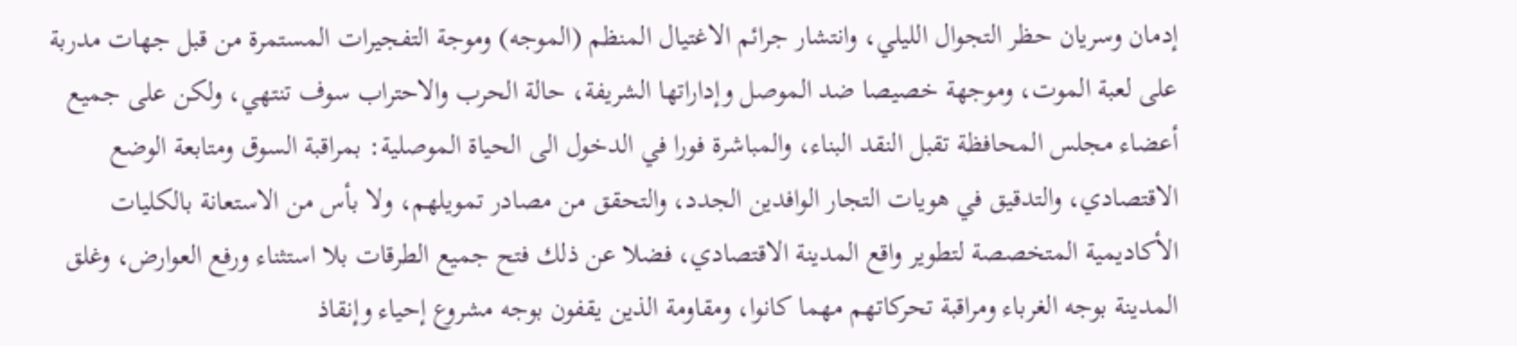إدمان وسريان حظر التجوال الليلي، وانتشار جرائم الاغتيال المنظم (الموجه) وموجة التفجيرات المستمرة من قبل جهات مدربة على لعبة الموت، وموجهة خصيصا ضد الموصل وإداراتها الشريفة، حالة الحرب والاحتراب سوف تنتهي، ولكن على جميع أعضاء مجلس المحافظة تقبل النقد البناء، والمباشرة فورا في الدخول الى الحياة الموصلية: بمراقبة السوق ومتابعة الوضع الاقتصادي، والتدقيق في هويات التجار الوافدين الجدد، والتحقق من مصادر تمويلهم، ولا بأس من الاستعانة بالكليات الأكاديمية المتخصصة لتطوير واقع المدينة الاقتصادي، فضلا عن ذلك فتح جميع الطرقات بلا استثناء ورفع العوارض، وغلق المدينة بوجه الغرباء ومراقبة تحركاتهم مهما كانوا، ومقاومة الذين يقفون بوجه مشروع إحياء وإنقاذ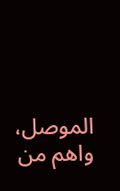الموصل، واهم من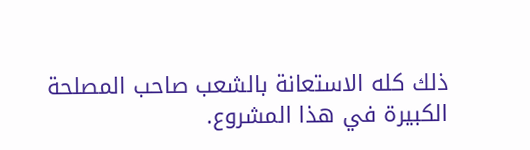ذلك كله الاستعانة بالشعب صاحب المصلحة الكبيرة في هذا المشروع.